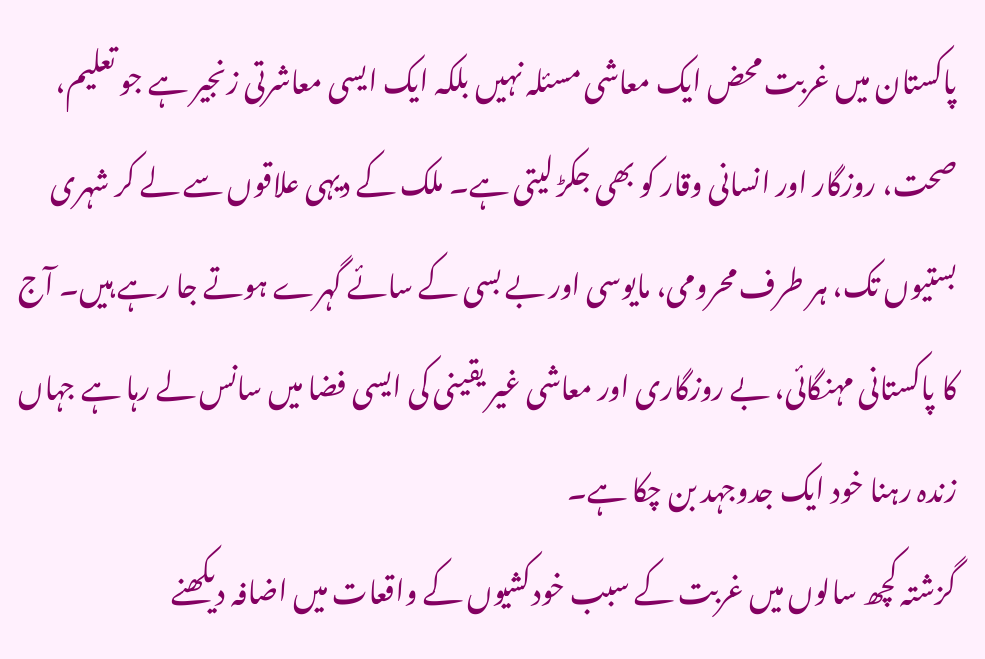پاکستان میں غربت محض ایک معاشی مسئلہ نہیں بلکہ ایک ایسی معاشرتی زنجیر ہے جو تعلیم، صحت، روزگار اور انسانی وقار کو بھی جکڑ لیتی ہے۔ ملک کے دیہی علاقوں سے لے کر شہری بستیوں تک، ہر طرف محرومی، مایوسی اور بے بسی کے سائے گہرے ہوتے جا رہے ہیں۔ آج کا پاکستانی مہنگائی، بے روزگاری اور معاشی غیر یقینی کی ایسی فضا میں سانس لے رہا ہے جہاں زندہ رہنا خود ایک جدوجہد بن چکا ہے۔
گزشتہ کچھ سالوں میں غربت کے سبب خودکشیوں کے واقعات میں اضافہ دیکھنے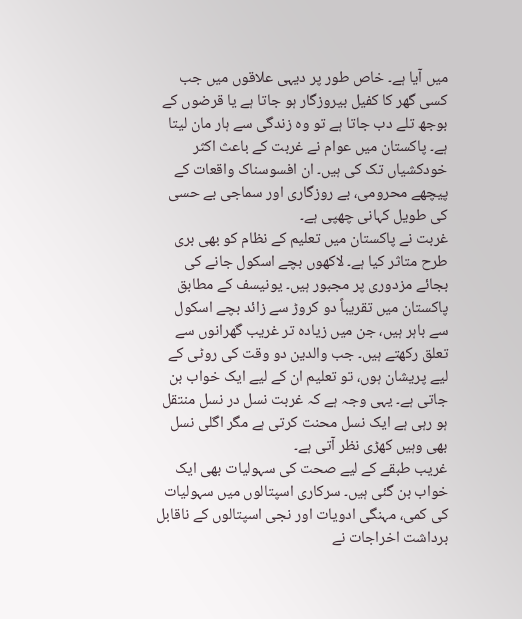میں آیا ہے۔ خاص طور پر دیہی علاقوں میں جب کسی گھر کا کفیل بیروزگار ہو جاتا ہے یا قرضوں کے بوجھ تلے دب جاتا ہے تو وہ زندگی سے ہار مان لیتا ہے۔ پاکستان میں عوام نے غربت کے باعث اکثر خودکشیاں تک کی ہیں۔ ان افسوسناک واقعات کے پیچھے محرومی، بے روزگاری اور سماجی بے حسی کی طویل کہانی چھپی ہے۔
غربت نے پاکستان میں تعلیم کے نظام کو بھی بری طرح متاثر کیا ہے۔ لاکھوں بچے اسکول جانے کی بجائے مزدوری پر مجبور ہیں۔ یونیسف کے مطابق پاکستان میں تقریباً دو کروڑ سے زائد بچے اسکول سے باہر ہیں، جن میں زیادہ تر غریب گھرانوں سے تعلق رکھتے ہیں۔ جب والدین دو وقت کی روٹی کے لیے پریشان ہوں، تو تعلیم ان کے لیے ایک خواب بن جاتی ہے۔ یہی وجہ ہے کہ غربت نسل در نسل منتقل ہو رہی ہے ایک نسل محنت کرتی ہے مگر اگلی نسل بھی وہیں کھڑی نظر آتی ہے۔
غریب طبقے کے لیے صحت کی سہولیات بھی ایک خواب بن گئی ہیں۔ سرکاری اسپتالوں میں سہولیات کی کمی، مہنگی ادویات اور نجی اسپتالوں کے ناقابل برداشت اخراجات نے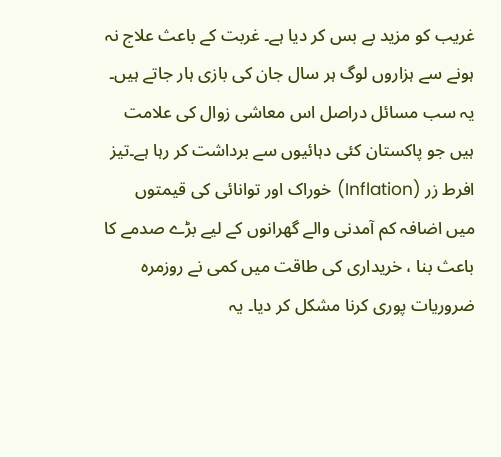غریب کو مزید بے بس کر دیا ہے۔ غربت کے باعث علاج نہ ہونے سے ہزاروں لوگ ہر سال جان کی بازی ہار جاتے ہیں۔
یہ سب مسائل دراصل اس معاشی زوال کی علامت ہیں جو پاکستان کئی دہائیوں سے برداشت کر رہا ہے۔تیز افرط زر (Inflation) خوراک اور توانائی کی قیمتوں میں اضافہ کم آمدنی والے گھرانوں کے لیے بڑے صدمے کا باعث بنا ، خریداری کی طاقت میں کمی نے روزمرہ ضروریات پوری کرنا مشکل کر دیا۔ یہ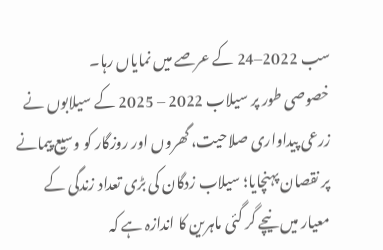سب 2022–24 کے عرصے میں نمایاں رہا۔
خصوصی طور پر سیلاب 2022 – 2025 کے سیلابوں نے زرعی پیداواری صلاحیت، گھروں اور روزگار کو وسیع پیمانے پر نقصان پہنچایا؛ سیلاب زدگان کی بڑی تعداد زندگی کے معیار میں نیچے گر گئی ماہرین کا اندازہ ہے کہ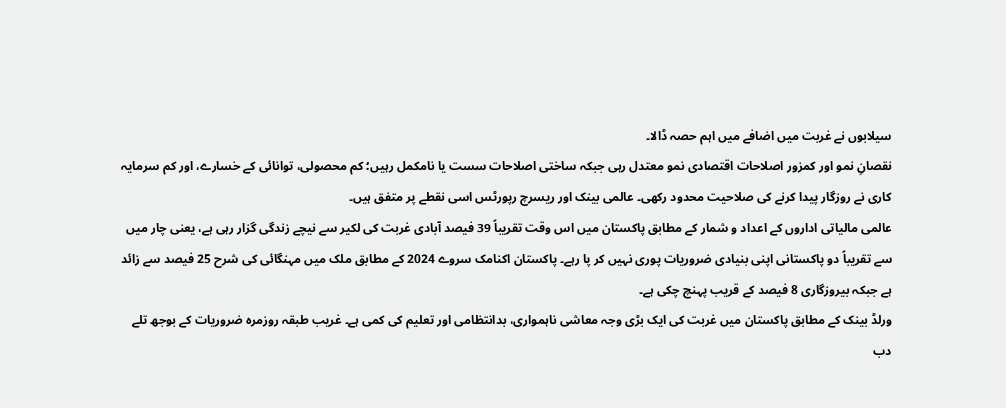سیلابوں نے غربت میں اضافے میں اہم حصہ ڈالا۔
نقصانِ نمو اور کمزور اصلاحات اقتصادی نمو معتدل رہی جبکہ ساختی اصلاحات سست یا نامکمل رہیں؛ کم محصولی، توانائی کے خسارے، اور کم سرمایہ کاری نے روزگار پیدا کرنے کی صلاحیت محدود رکھی۔ عالمی بینک اور ریسرچ رپورٹس اسی نقطے پر متفق ہیں۔
عالمی مالیاتی اداروں کے اعداد و شمار کے مطابق پاکستان میں اس وقت تقریباً 39 فیصد آبادی غربت کی لکیر سے نیچے زندگی گزار رہی ہے، یعنی چار میں سے تقریباً دو پاکستانی اپنی بنیادی ضروریات پوری نہیں کر پا رہے۔ پاکستان اکنامک سروے 2024 کے مطابق ملک میں مہنگائی کی شرح 25 فیصد سے زائد ہے جبکہ بیروزگاری 8 فیصد کے قریب پہنچ چکی ہے۔
ورلڈ بینک کے مطابق پاکستان میں غربت کی ایک بڑی وجہ معاشی ناہمواری، بدانتظامی اور تعلیم کی کمی ہے۔ غریب طبقہ روزمرہ ضروریات کے بوجھ تلے دب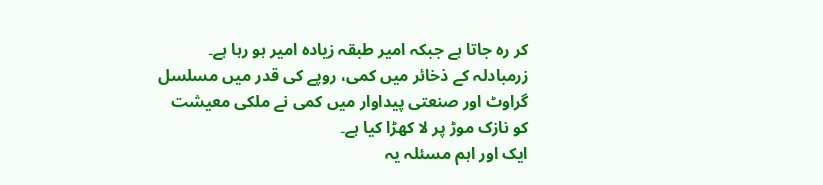کر رہ جاتا ہے جبکہ امیر طبقہ زیادہ امیر ہو رہا ہے۔ زرمبادلہ کے ذخائر میں کمی، روپے کی قدر میں مسلسل گراوٹ اور صنعتی پیداوار میں کمی نے ملکی معیشت کو نازک موڑ پر لا کھڑا کیا ہے۔
ایک اور اہم مسئلہ یہ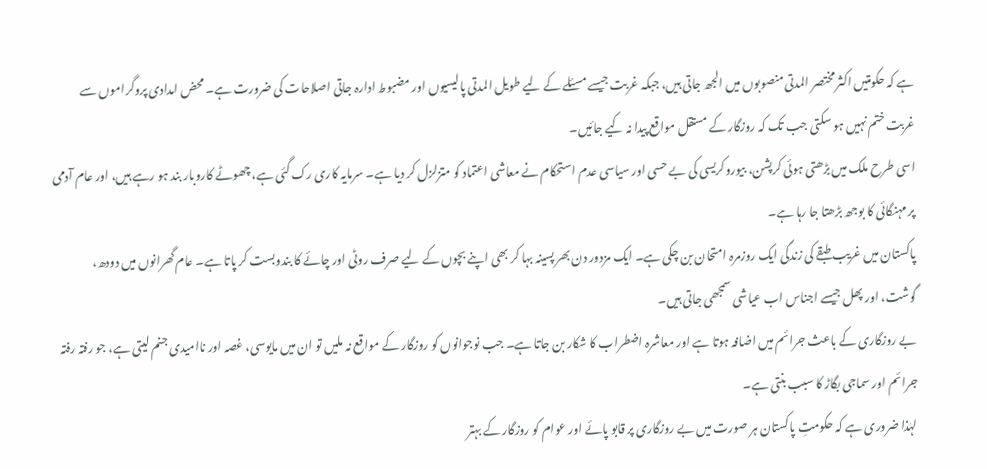ہے کہ حکومتیں اکثر مختصر المدتی منصوبوں میں الجھ جاتی ہیں، جبکہ غربت جیسے مسئلے کے لیے طویل المدتی پالیسیوں اور مضبوط ادارہ جاتی اصلاحات کی ضرورت ہے۔ محض امدادی پروگراموں سے غربت ختم نہیں ہو سکتی جب تک کہ روزگار کے مستقل مواقع پیدا نہ کیے جائیں۔
اسی طرح ملک میں بڑھتی ہوئی کرپشن، بیوروکریسی کی بے حسی اور سیاسی عدم استحکام نے معاشی اعتماد کو متزلزل کر دیا ہے۔ سرمایہ کاری رک گئی ہے، چھوٹے کاروبار بند ہو رہے ہیں، اور عام آدمی پر مہنگائی کا بوجھ بڑھتا جا رہا ہے۔
پاکستان میں غریب طبقے کی زندگی ایک روزمرہ امتحان بن چکی ہے۔ ایک مزدور دن بھر پسینہ بہا کر بھی اپنے بچوں کے لیے صرف روٹی اور چائے کا بندوبست کر پاتا ہے۔ عام گھرانوں میں دودھ، گوشت، اور پھل جیسے اجناس اب عیاشی سمجھی جاتی ہیں۔
بے روزگاری کے باعث جرائم میں اضافہ ہوتا ہے اور معاشرہ اضطراب کا شکار بن جاتا ہے۔ جب نوجوانوں کو روزگار کے مواقع نہ ملیں تو ان میں مایوسی، غصہ اور ناامیدی جنم لیتی ہے، جو رفتہ رفتہ جرائم اور سماجی بگاڑ کا سبب بنتی ہے۔
لہٰذا ضروری ہے کہ حکومتِ پاکستان ہر صورت میں بے روزگاری پر قابو پائے اور عوام کو روزگار کے بہتر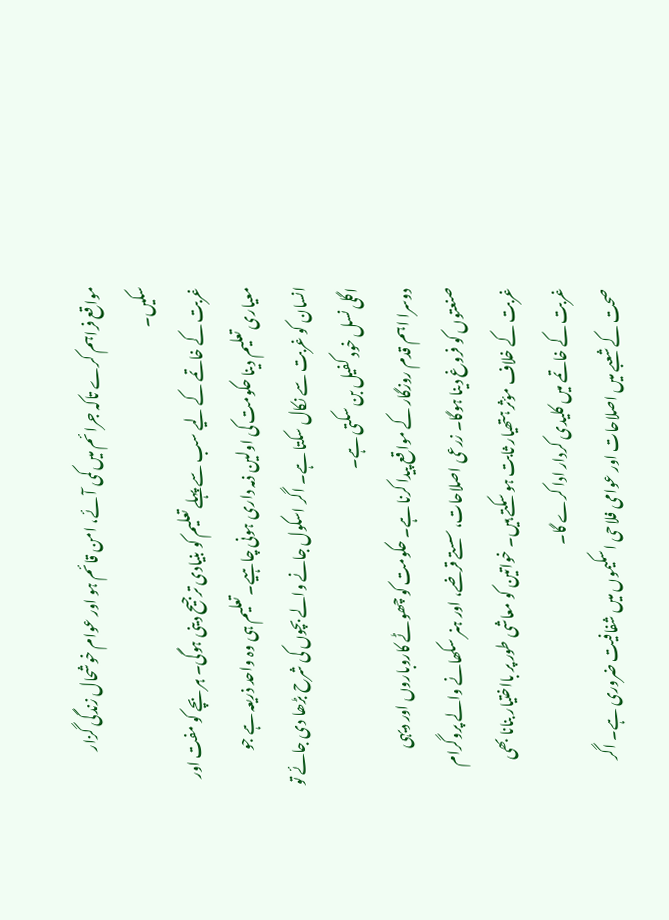مواقع فراہم کرے تاکہ جرائم میں کمی آئے، امن قائم ہو اور عوام خوشحال زندگی گزار سکیں۔
غربت کے خاتمے کے لیے سب سے پہلے تعلیم کو بنیادی ترجیح دینی ہوگی۔ ہر بچے کو مفت اور معیاری تعلیم دینا حکومت کی اولین ذمہ داری ہونی چاہیے۔ تعلیم ہی وہ واحد ذریعہ ہے جو انسان کو غربت سے نکال سکتا ہے۔ اگر اسکول جانے والے بچوں کی شرح بڑھا دی جائے تو اگلی نسل خود کفیل بن سکتی ہے۔
دوسرا اہم قدم روزگار کے مواقع پیدا کرنا ہے۔ حکومت کو چھوٹے کاروباروں اور دیہی صنعتوں کو فروغ دینا ہوگا۔ زرعی اصلاحات، سستے قرضے، اور ہنر سکھانے والے پروگرام غربت کے خلاف مؤثر ہتھیار ثابت ہو سکتے ہیں۔ خواتین کو معاشی طور پر بااختیار بنانا بھی غربت کے خاتمے میں کلیدی کردار ادا کرے گا۔
صحت کے شعبے میں اصلاحات اور عوامی فلاحی اسکیموں میں شفافیت ضروری ہے۔ اگر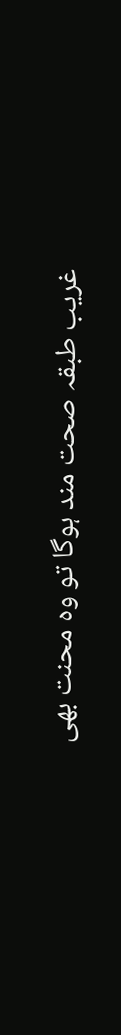غریب طبقہ صحت مند ہوگا تو وہ محنت بھی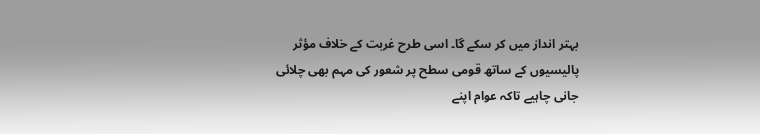بہتر انداز میں کر سکے گا۔ اسی طرح غربت کے خلاف مؤثر پالیسیوں کے ساتھ قومی سطح پر شعور کی مہم بھی چلائی جانی چاہیے تاکہ عوام اپنے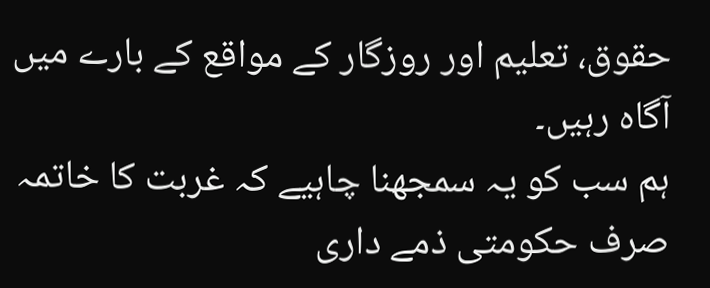حقوق، تعلیم اور روزگار کے مواقع کے بارے میں آگاہ رہیں۔
ہم سب کو یہ سمجھنا چاہیے کہ غربت کا خاتمہ صرف حکومتی ذمے داری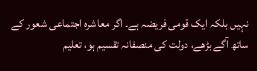نہیں بلکہ ایک قومی فریضہ ہے۔ اگر معاشرہ اجتماعی شعور کے ساتھ آگے بڑھے، دولت کی منصفانہ تقسیم ہو، تعلیم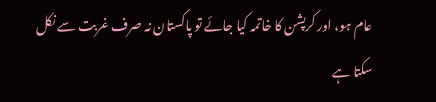عام ہو، اور کرپشن کا خاتمہ کیا جائے تو پاکستان نہ صرف غربت سے نکل سکتا ہے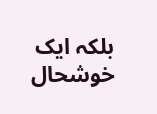بلکہ ایک خوشحال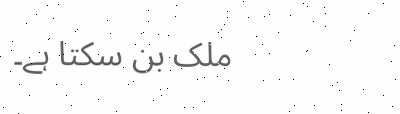ملک بن سکتا ہے۔